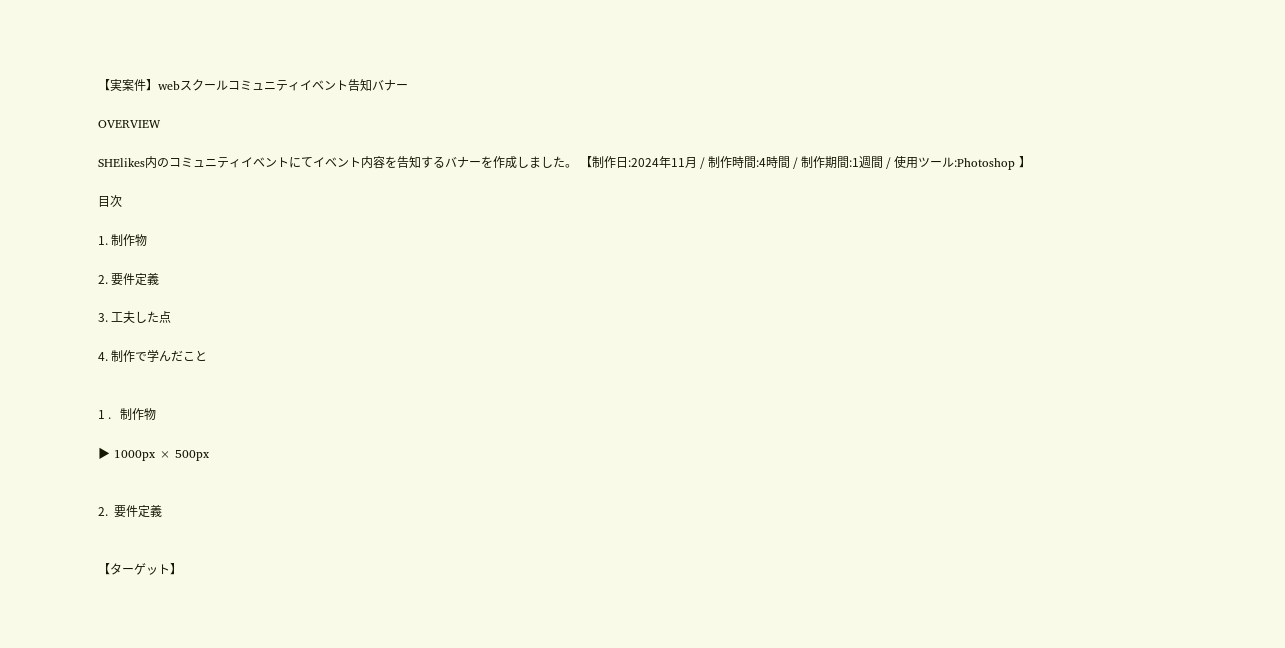【実案件】webスクールコミュニティイベント告知バナー

OVERVIEW

SHElikes内のコミュニティイベントにてイベント内容を告知するバナーを作成しました。 【制作日:2024年11月 / 制作時間:4時間 / 制作期間:1週間 / 使用ツール:Photoshop 】

目次

1. 制作物

2. 要件定義

3. 工夫した点

4. 制作で学んだこと


1 .   制作物

▶ 1000px × 500px


2.  要件定義


【ターゲット】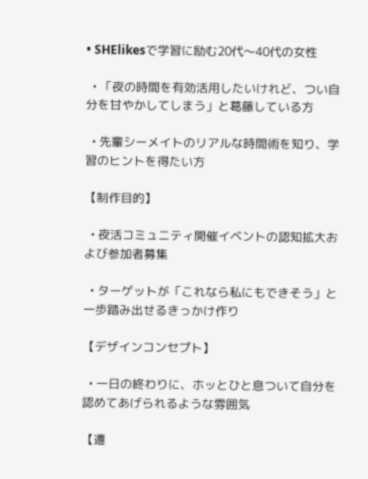• SHElikesで学習に励む20代〜40代の女性

  • 「夜の時間を有効活用したいけれど、つい自分を甘やかしてしまう」と葛藤している方

  • 先輩シーメイトのリアルな時間術を知り、学習のヒントを得たい方

【制作目的】

  • 夜活コミュニティ開催イベントの認知拡大および参加者募集

  • ターゲットが「これなら私にもできそう」と一歩踏み出せるきっかけ作り

【デザインコンセプト】

  • 一日の終わりに、ホッとひと息ついて自分を認めてあげられるような雰囲気

【遷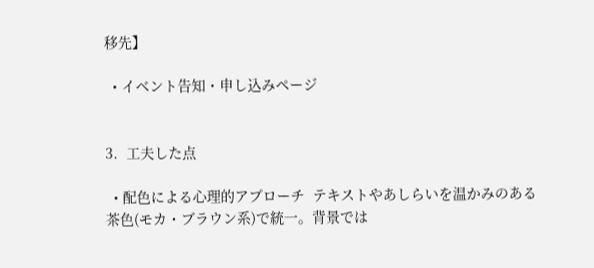移先】

  • イベント告知・申し込みページ


3.  工夫した点

  • 配色による心理的アプローチ  テキストやあしらいを温かみのある茶色(モカ・ブラウン系)で統一。背景では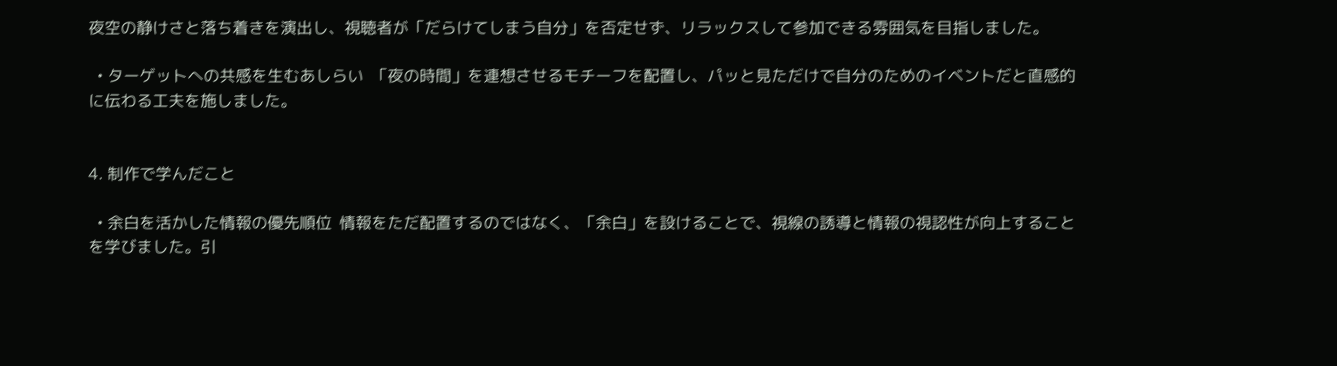夜空の静けさと落ち着きを演出し、視聴者が「だらけてしまう自分」を否定せず、リラックスして参加できる雰囲気を目指しました。

  • ターゲットへの共感を生むあしらい  「夜の時間」を連想させるモチーフを配置し、パッと見ただけで自分のためのイベントだと直感的に伝わる工夫を施しました。


4. 制作で学んだこと

  • 余白を活かした情報の優先順位  情報をただ配置するのではなく、「余白」を設けることで、視線の誘導と情報の視認性が向上することを学びました。引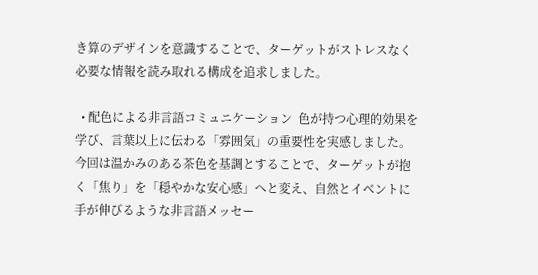き算のデザインを意識することで、ターゲットがストレスなく必要な情報を読み取れる構成を追求しました。

  • 配色による非言語コミュニケーション  色が持つ心理的効果を学び、言葉以上に伝わる「雰囲気」の重要性を実感しました。今回は温かみのある茶色を基調とすることで、ターゲットが抱く「焦り」を「穏やかな安心感」へと変え、自然とイベントに手が伸びるような非言語メッセー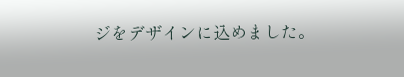ジをデザインに込めました。